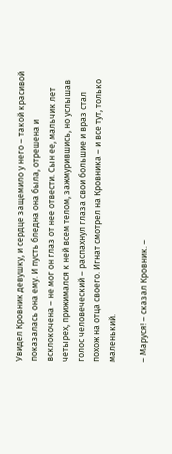Увидел Кровник девушку, и сердце защемило у него – такой красивой показалась она ему. И пусть бледна она была, отрешена и всклокочена – не мог он глаз от нее отвести. Сын ее, мальчик лет четырех, прижимался к ней всем телом, зажмурившись, но услышав голос человеческий – распахнул глаза свои большие и враз стал похож на отца своего. Игнат смотрел на Кровника – и все тут, только маленький.

– Маруся! – сказал Кровник. –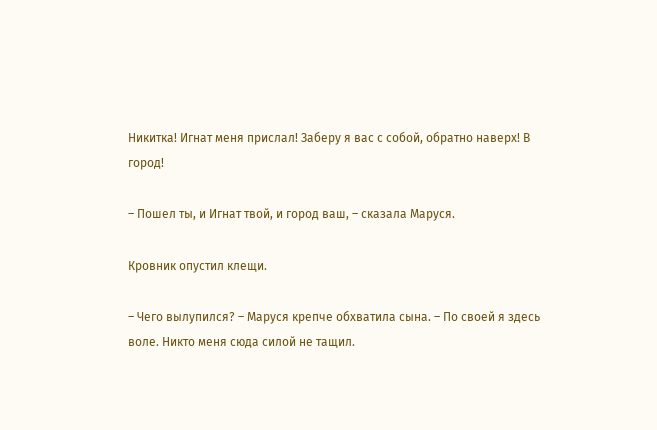Никитка! Игнат меня прислал! Заберу я вас с собой, обратно наверх! В город!

– Пошел ты, и Игнат твой, и город ваш, – сказала Маруся.

Кровник опустил клещи.

– Чего вылупился? – Маруся крепче обхватила сына. – По своей я здесь воле. Никто меня сюда силой не тащил.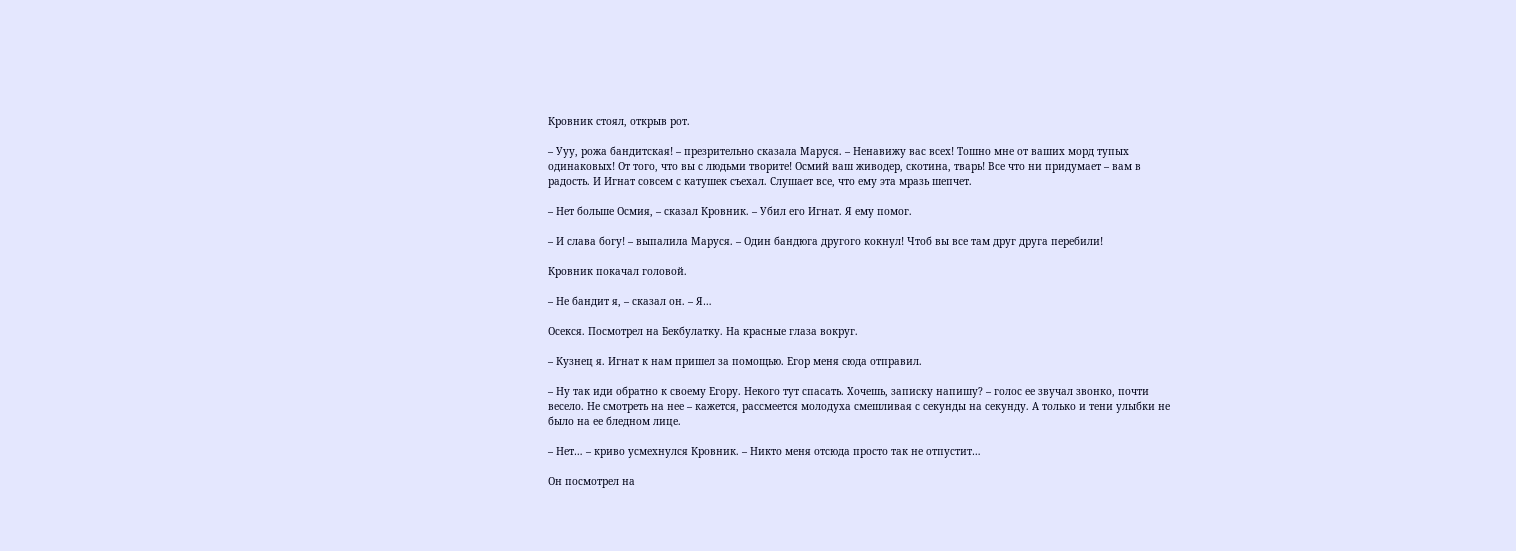Кровник стоял, открыв рот.

– Ууу, рожа бандитская! – презрительно сказала Маруся. – Ненавижу вас всех! Тошно мне от ваших морд тупых одинаковых! От того, что вы с людьми творите! Осмий ваш живодер, скотина, тварь! Все что ни придумает – вам в радость. И Игнат совсем с катушек съехал. Слушает все, что ему эта мразь шепчет.

– Нет больше Осмия, – сказал Кровник. – Убил его Игнат. Я ему помог.

– И слава богу! – выпалила Маруся. – Один бандюга другого кокнул! Чтоб вы все там друг друга перебили!

Кровник покачал головой.

– Не бандит я, – сказал он. – Я…

Осекся. Посмотрел на Бекбулатку. На красные глаза вокруг.

– Кузнец я. Игнат к нам пришел за помощью. Егор меня сюда отправил.

– Ну так иди обратно к своему Егору. Некого тут спасать. Хочешь, записку напишу? – голос ее звучал звонко, почти весело. Не смотреть на нее – кажется, рассмеется молодуха смешливая с секунды на секунду. А только и тени улыбки не было на ее бледном лице.

– Нет… – криво усмехнулся Кровник. – Никто меня отсюда просто так не отпустит…

Он посмотрел на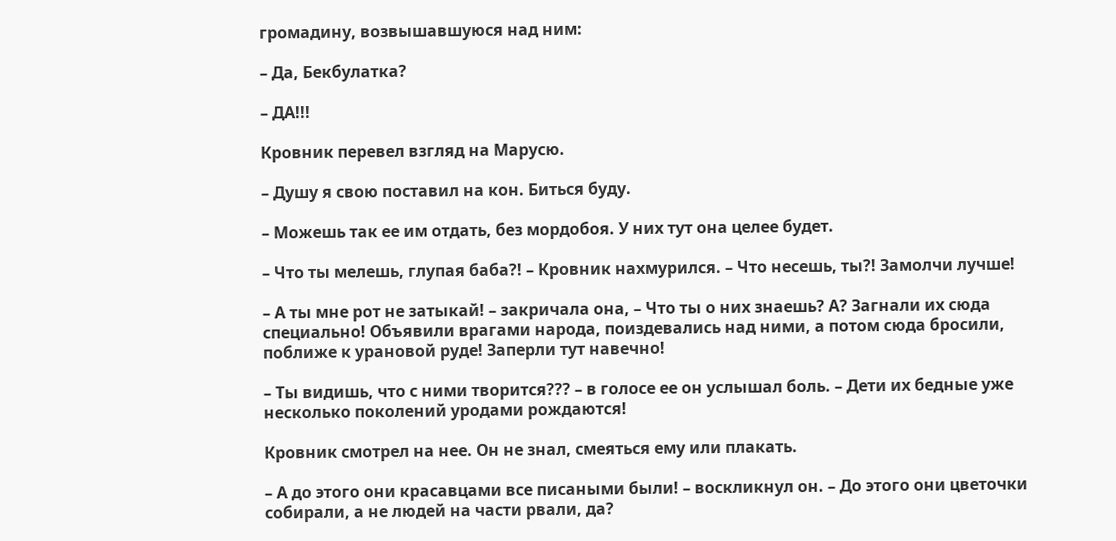громадину, возвышавшуюся над ним:

– Да, Бекбулатка?

– ДА!!!

Кровник перевел взгляд на Марусю.

– Душу я свою поставил на кон. Биться буду.

– Можешь так ее им отдать, без мордобоя. У них тут она целее будет.

– Что ты мелешь, глупая баба?! – Кровник нахмурился. – Что несешь, ты?! Замолчи лучше!

– А ты мне рот не затыкай! – закричала она, – Что ты о них знаешь? А? Загнали их сюда специально! Объявили врагами народа, поиздевались над ними, а потом сюда бросили, поближе к урановой руде! Заперли тут навечно!

– Ты видишь, что с ними творится??? – в голосе ее он услышал боль. – Дети их бедные уже несколько поколений уродами рождаются!

Кровник смотрел на нее. Он не знал, смеяться ему или плакать.

– А до этого они красавцами все писаными были! – воскликнул он. – До этого они цветочки собирали, а не людей на части рвали, да?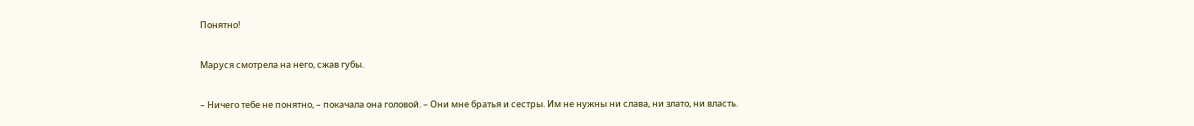Понятно!

Маруся смотрела на него, сжав губы.

– Ничего тебе не понятно, – покачала она головой. – Они мне братья и сестры. Им не нужны ни слава, ни злато, ни власть.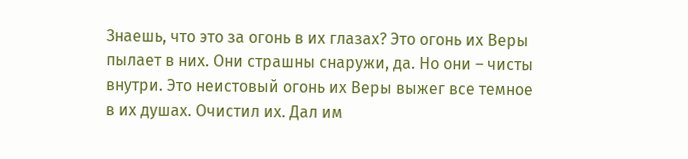Знаешь, что это за огонь в их глазах? Это огонь их Веры пылает в них. Они страшны снаружи, да. Но они – чисты внутри. Это неистовый огонь их Веры выжег все темное в их душах. Очистил их. Дал им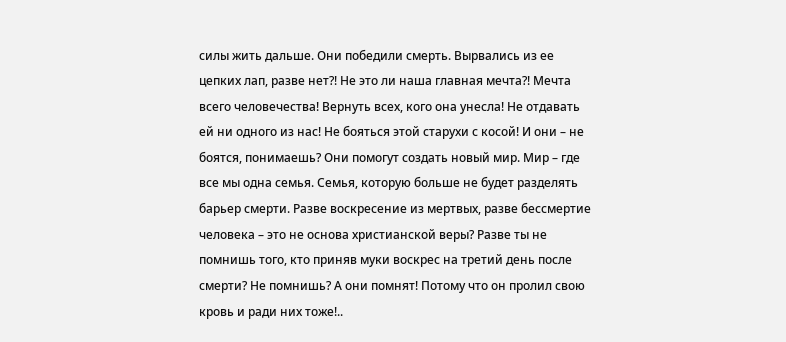силы жить дальше. Они победили смерть. Вырвались из ее цепких лап, разве нет?! Не это ли наша главная мечта?! Мечта всего человечества! Вернуть всех, кого она унесла! Не отдавать ей ни одного из нас! Не бояться этой старухи с косой! И они – не боятся, понимаешь? Они помогут создать новый мир. Мир – где все мы одна семья. Семья, которую больше не будет разделять барьер смерти. Разве воскресение из мертвых, разве бессмертие человека – это не основа христианской веры? Разве ты не помнишь того, кто приняв муки воскрес на третий день после смерти? Не помнишь? А они помнят! Потому что он пролил свою кровь и ради них тоже!..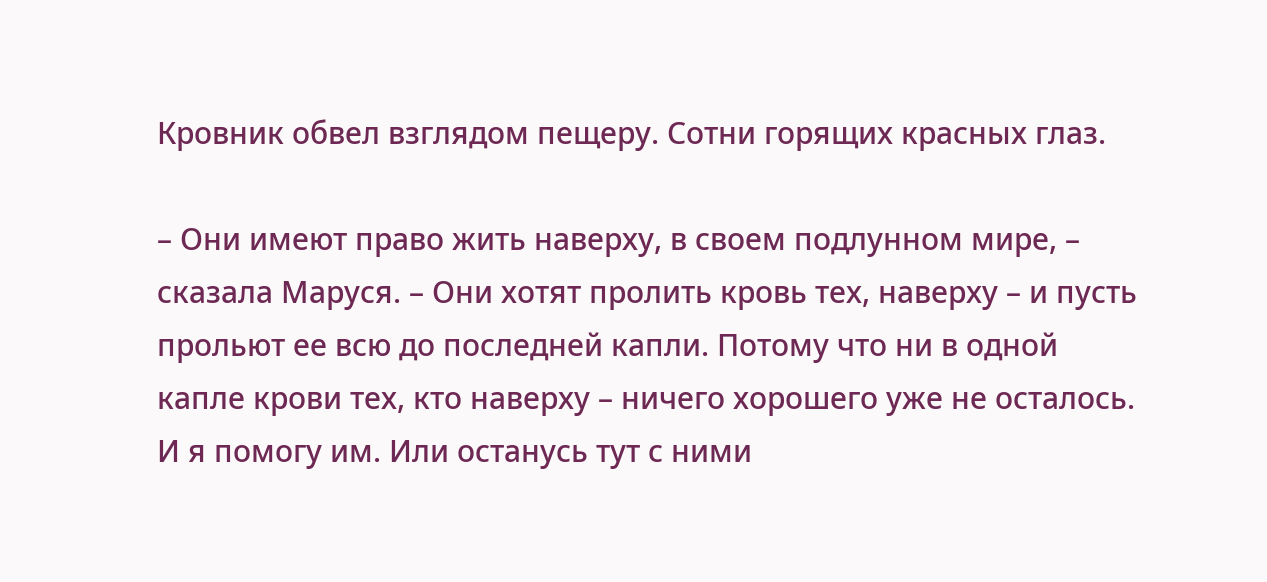Кровник обвел взглядом пещеру. Сотни горящих красных глаз.

– Они имеют право жить наверху, в своем подлунном мире, – сказала Маруся. – Они хотят пролить кровь тех, наверху – и пусть прольют ее всю до последней капли. Потому что ни в одной капле крови тех, кто наверху – ничего хорошего уже не осталось. И я помогу им. Или останусь тут с ними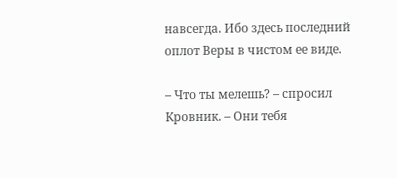навсегда. Ибо здесь последний оплот Веры в чистом ее виде.

– Что ты мелешь? – спросил Кровник. – Они тебя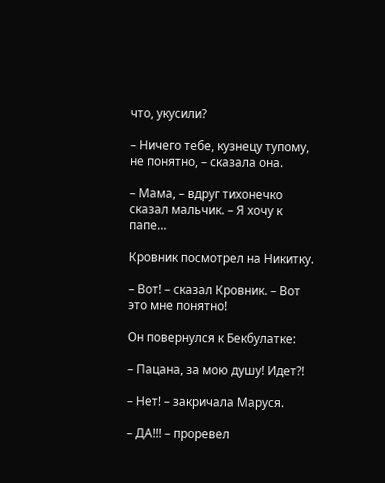что, укусили?

– Ничего тебе, кузнецу тупому, не понятно, – сказала она.

– Мама, – вдруг тихонечко сказал мальчик. – Я хочу к папе…

Кровник посмотрел на Никитку.

– Вот! – сказал Кровник. – Вот это мне понятно!

Он повернулся к Бекбулатке:

– Пацана, за мою душу! Идет?!

– Нет! – закричала Маруся.

– ДА!!! – проревел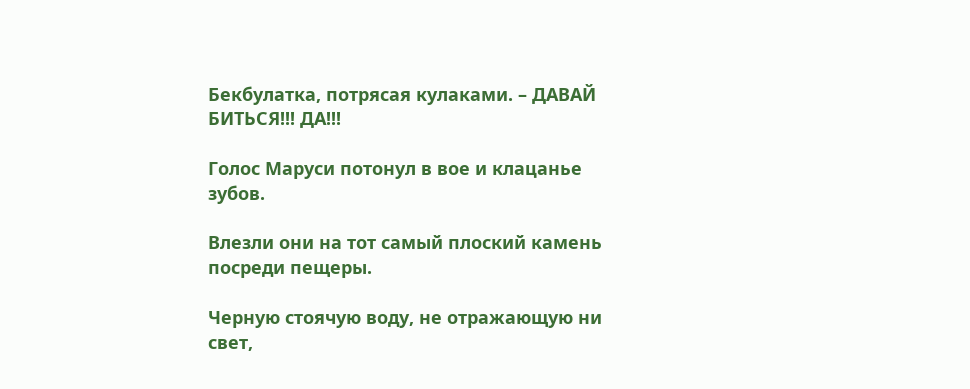Бекбулатка, потрясая кулаками. – ДАВАЙ БИТЬСЯ!!! ДА!!!

Голос Маруси потонул в вое и клацанье зубов.

Влезли они на тот самый плоский камень посреди пещеры.

Черную стоячую воду, не отражающую ни свет,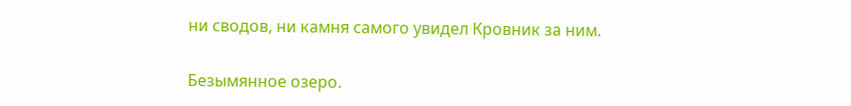ни сводов, ни камня самого увидел Кровник за ним.

Безымянное озеро.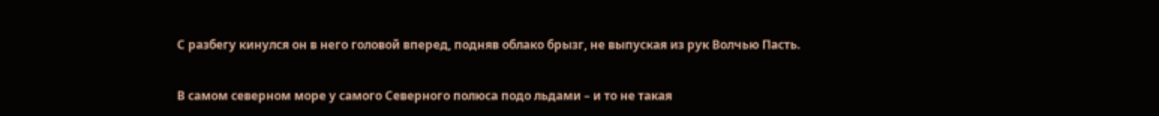С разбегу кинулся он в него головой вперед, подняв облако брызг, не выпуская из рук Волчью Пасть.

В самом северном море у самого Северного полюса подо льдами – и то не такая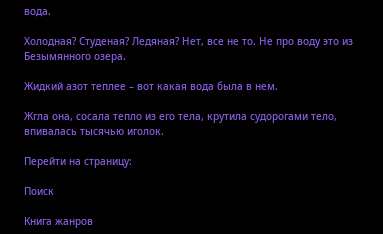вода.

Холодная? Студеная? Ледяная? Нет, все не то. Не про воду это из Безымянного озера.

Жидкий азот теплее – вот какая вода была в нем.

Жгла она, сосала тепло из его тела, крутила судорогами тело, впивалась тысячью иголок.

Перейти на страницу:

Поиск

Книга жанров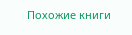Похожие книги